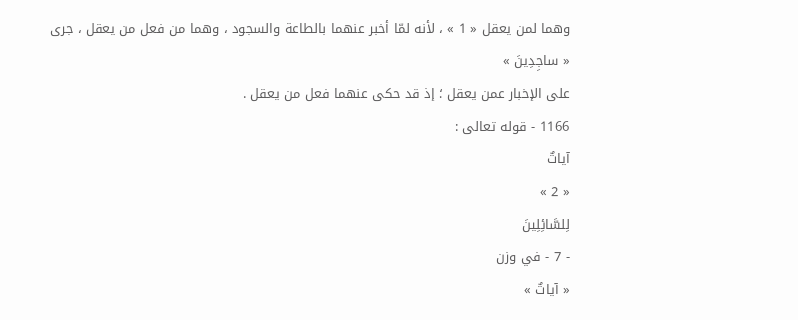وهما لمن يعقل « 1 » ، لأنه لمّا أخبر عنهما بالطاعة والسجود ، وهما من فعل من يعقل ، جرى
« ساجِدِينَ »
على الإخبار عمن يعقل ؛ إذ قد حكى عنهما فعل من يعقل .
1166 - قوله تعالى :
آياتٌ
« 2 »
لِلسَّائِلِينَ
- 7 - في وزن
« آياتٌ »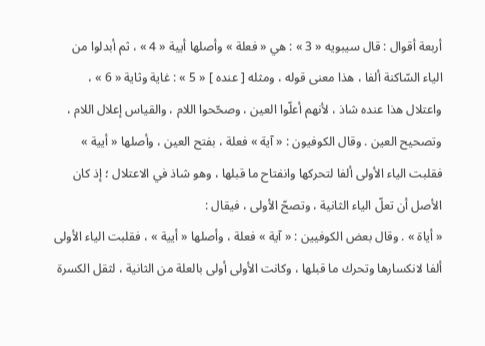أربعة أقوال : قال سيبويه « 3 » : هي « فعلة » وأصلها أيية « 4 » ، ثم أبدلوا من الياء السّاكنة ألفا ، هذا معنى قوله ، ومثله [ عنده ] « 5 » : غاية وثاية « 6 » ، واعتلال هذا عنده شاذ ، لأنهم أعلّوا العين ، وصحّحوا اللام ، والقياس إعلال اللام ، وتصحيح العين . وقال الكوفيون : « آية » فعلة ، بفتح العين ، وأصلها « أيية » فقلبت الياء الأولى ألفا لتحركها وانفتاح ما قبلها ، وهو شاذ في الاعتلال ؛ إذ كان الأصل أن تعلّ الياء الثانية ، وتصحّ الأولى ، فيقال :
« أياة » . وقال بعض الكوفيين : « آية » فعلة ، وأصلها « أيية » ، فقلبت الياء الأولى ألفا لانكسارها وتحرك ما قبلها ، وكانت الأولى أولى بالعلة من الثانية ، لثقل الكسرة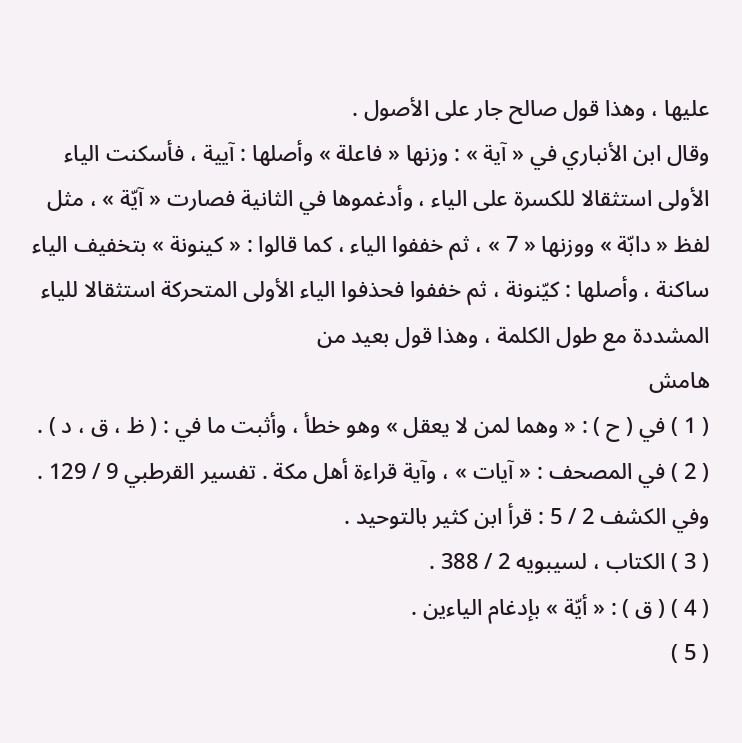عليها ، وهذا قول صالح جار على الأصول .
وقال ابن الأنباري في « آية » : وزنها « فاعلة » وأصلها : آيية ، فأسكنت الياء الأولى استثقالا للكسرة على الياء ، وأدغموها في الثانية فصارت « آيّة » ، مثل لفظ « دابّة » ووزنها « 7 » ، ثم خففوا الياء ، كما قالوا : « كينونة » بتخفيف الياء ساكنة ، وأصلها : كيّنونة ، ثم خففوا فحذفوا الياء الأولى المتحركة استثقالا للياء المشددة مع طول الكلمة ، وهذا قول بعيد من
هامش
( 1 ) في ( ح ) : « وهما لمن لا يعقل » وهو خطأ ، وأثبت ما في : ( ظ ، ق ، د ) .
( 2 ) في المصحف : « آيات » ، وآية قراءة أهل مكة . تفسير القرطبي 9 / 129 . وفي الكشف 2 / 5 : قرأ ابن كثير بالتوحيد .
( 3 ) الكتاب ، لسيبويه 2 / 388 .
( 4 ) ( ق ) : « أيّة » بإدغام الياءين .
( 5 )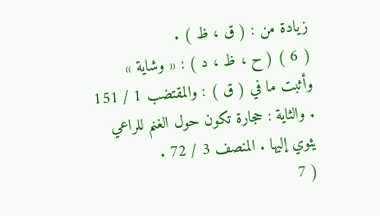زيادة من : ( ق ، ظ ) .
( 6 ) ( ح ، ظ ، د ) : « وشاية » وأثبت ما في ( ق ) : والمقتضب 1 / 151 . والثاية : حجارة تكون حول الغنم للراعي يثوي إليها . المنصف 3 / 72 .
( 7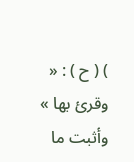) ( ح ) : « وقرئ بها » وأثبت ما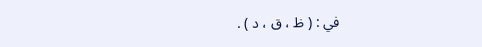في : ( ظ ، ق ، د ) .